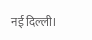नई दिल्ली।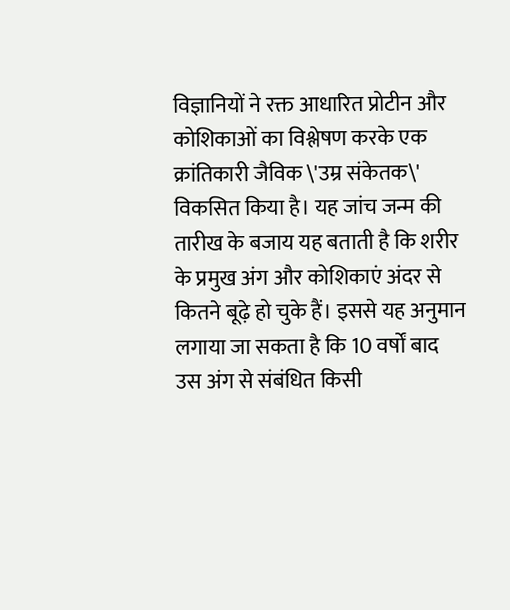विज्ञानियों ने रक्त आधारित प्रोटीन और कोशिकाओं का विश्लेषण करके एक क्रांतिकारी जैविक \'उम्र संकेतक\' विकसित किया है। यह जांच जन्म की तारीख के बजाय यह बताती है कि शरीर के प्रमुख अंग और कोशिकाएं अंदर से कितने बूढ़े हो चुके हैं। इससे यह अनुमान लगाया जा सकता है कि 10 वर्षों बाद उस अंग से संबंधित किसी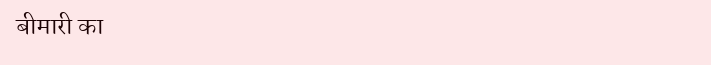बीमारी का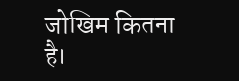जोखिम कितना है।